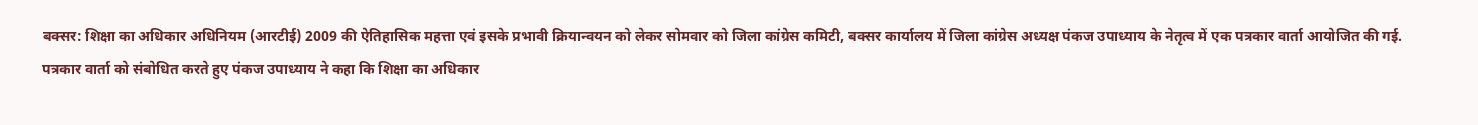बक्सर: शिक्षा का अधिकार अधिनियम (आरटीई) 2009 की ऐतिहासिक महत्ता एवं इसके प्रभावी क्रियान्वयन को लेकर सोमवार को जिला कांग्रेस कमिटी, बक्सर कार्यालय में जिला कांग्रेस अध्यक्ष पंकज उपाध्याय के नेतृत्व में एक पत्रकार वार्ता आयोजित की गई.
पत्रकार वार्ता को संबोधित करते हुए पंकज उपाध्याय ने कहा कि शिक्षा का अधिकार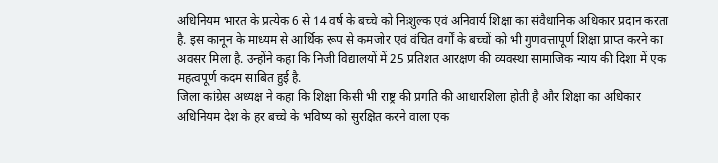अधिनियम भारत के प्रत्येक 6 से 14 वर्ष के बच्चे को निःशुल्क एवं अनिवार्य शिक्षा का संवैधानिक अधिकार प्रदान करता है. इस कानून के माध्यम से आर्थिक रूप से कमजोर एवं वंचित वर्गों के बच्चों को भी गुणवत्तापूर्ण शिक्षा प्राप्त करने का अवसर मिला है. उन्होंने कहा कि निजी विद्यालयों में 25 प्रतिशत आरक्षण की व्यवस्था सामाजिक न्याय की दिशा में एक महत्वपूर्ण कदम साबित हुई है.
जिला कांग्रेस अध्यक्ष ने कहा कि शिक्षा किसी भी राष्ट्र की प्रगति की आधारशिला होती है और शिक्षा का अधिकार अधिनियम देश के हर बच्चे के भविष्य को सुरक्षित करने वाला एक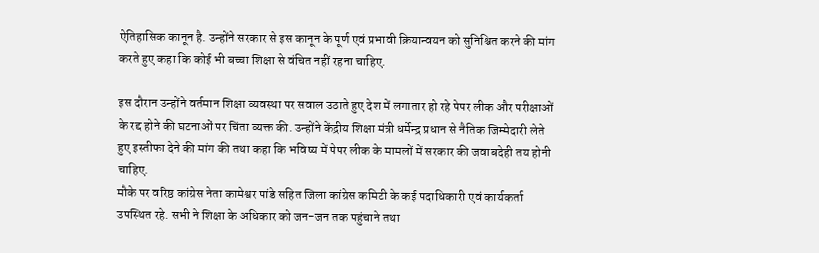ऐतिहासिक कानून है. उन्होंने सरकार से इस कानून के पूर्ण एवं प्रभावी क्रियान्वयन को सुनिश्चित करने की मांग करते हुए कहा कि कोई भी बच्चा शिक्षा से वंचित नहीं रहना चाहिए.

इस दौरान उन्होंने वर्तमान शिक्षा व्यवस्था पर सवाल उठाते हुए देश में लगातार हो रहे पेपर लीक और परीक्षाओं के रद्द होने की घटनाओं पर चिंता व्यक्त की. उन्होंने केंद्रीय शिक्षा मंत्री धर्मेन्द्र प्रधान से नैतिक जिम्मेदारी लेते हुए इस्तीफा देने की मांग की तथा कहा कि भविष्य में पेपर लीक के मामलों में सरकार की जवाबदेही तय होनी चाहिए.
मौके पर वरिष्ठ कांग्रेस नेता कामेश्वर पांडे सहित जिला कांग्रेस कमिटी के कई पदाधिकारी एवं कार्यकर्ता उपस्थित रहे. सभी ने शिक्षा के अधिकार को जन-जन तक पहुंचाने तथा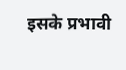इसके प्रभावी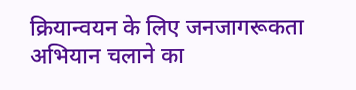क्रियान्वयन के लिए जनजागरूकता अभियान चलाने का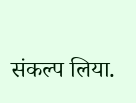संकल्प लिया.